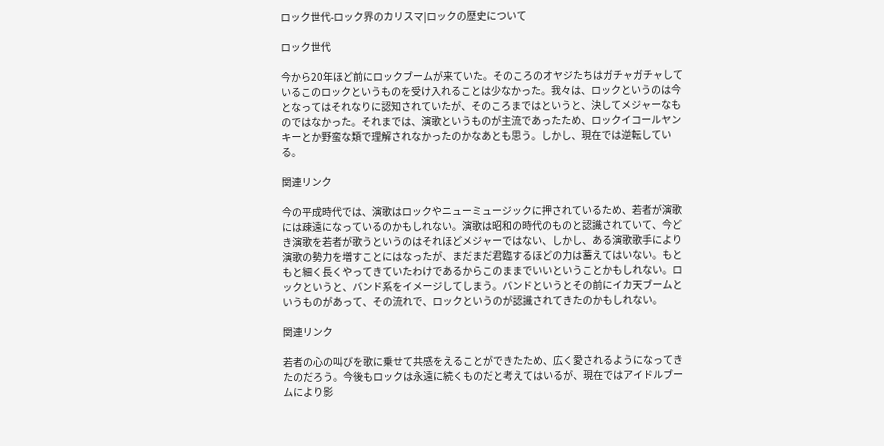ロック世代-ロック界のカリスマ|ロックの歴史について

ロック世代

今から20年ほど前にロックブームが来ていた。そのころのオヤジたちはガチャガチャしているこのロックというものを受け入れることは少なかった。我々は、ロックというのは今となってはそれなりに認知されていたが、そのころまではというと、決してメジャーなものではなかった。それまでは、演歌というものが主流であったため、ロックイコールヤンキーとか野蛮な類で理解されなかったのかなあとも思う。しかし、現在では逆転している。

関連リンク

今の平成時代では、演歌はロックやニューミュージックに押されているため、若者が演歌には疎遠になっているのかもしれない。演歌は昭和の時代のものと認識されていて、今どき演歌を若者が歌うというのはそれほどメジャーではない、しかし、ある演歌歌手により演歌の勢力を増すことにはなったが、まだまだ君臨するほどの力は蓄えてはいない。もともと細く長くやってきていたわけであるからこのままでいいということかもしれない。ロックというと、バンド系をイメージしてしまう。バンドというとその前にイカ天ブームというものがあって、その流れで、ロックというのが認識されてきたのかもしれない。

関連リンク

若者の心の叫びを歌に乗せて共感をえることができたため、広く愛されるようになってきたのだろう。今後もロックは永遠に続くものだと考えてはいるが、現在ではアイドルブームにより影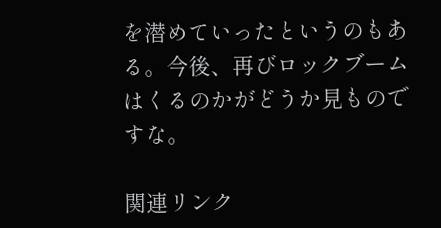を潜めていったというのもある。今後、再びロックブームはくるのかがどうか見ものですな。

関連リンク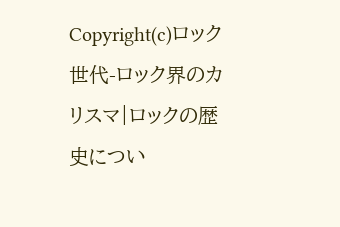Copyright(c)ロック世代-ロック界のカリスマ|ロックの歴史につい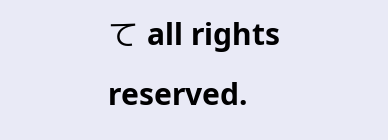て all rights reserved.